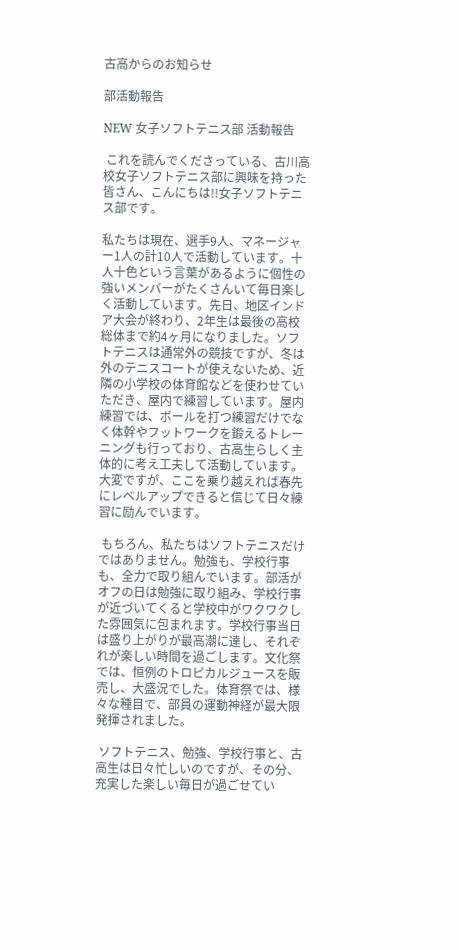古高からのお知らせ

部活動報告

NEW 女子ソフトテニス部 活動報告

 これを読んでくださっている、古川高校女子ソフトテニス部に興味を持った皆さん、こんにちは!!女子ソフトテニス部です。

私たちは現在、選手9人、マネージャー1人の計10人で活動しています。十人十色という言葉があるように個性の強いメンバーがたくさんいて毎日楽しく活動しています。先日、地区インドア大会が終わり、2年生は最後の高校総体まで約4ヶ月になりました。ソフトテニスは通常外の競技ですが、冬は外のテニスコートが使えないため、近隣の小学校の体育館などを使わせていただき、屋内で練習しています。屋内練習では、ボールを打つ練習だけでなく体幹やフットワークを鍛えるトレーニングも行っており、古高生らしく主体的に考え工夫して活動しています。大変ですが、ここを乗り越えれば春先にレベルアップできると信じて日々練習に励んでいます。

 もちろん、私たちはソフトテニスだけではありません。勉強も、学校行事も、全力で取り組んでいます。部活がオフの日は勉強に取り組み、学校行事が近づいてくると学校中がワクワクした雰囲気に包まれます。学校行事当日は盛り上がりが最高潮に達し、それぞれが楽しい時間を過ごします。文化祭では、恒例のトロピカルジュースを販売し、大盛況でした。体育祭では、様々な種目で、部員の運動神経が最大限発揮されました。

 ソフトテニス、勉強、学校行事と、古高生は日々忙しいのですが、その分、充実した楽しい毎日が過ごせてい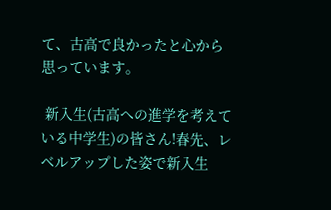て、古高で良かったと心から思っています。

 新入生(古高への進学を考えている中学生)の皆さん!春先、レベルアップした姿で新入生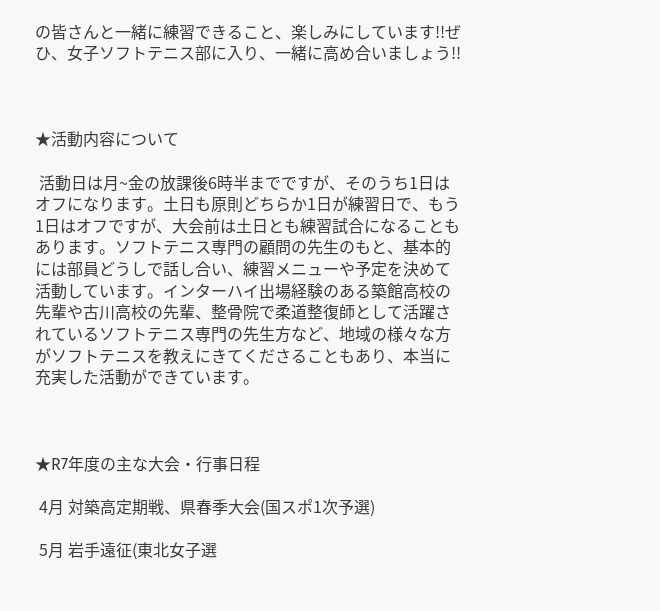の皆さんと一緒に練習できること、楽しみにしています!!ぜひ、女子ソフトテニス部に入り、一緒に高め合いましょう!!



★活動内容について

 活動日は月~金の放課後6時半までですが、そのうち1日はオフになります。土日も原則どちらか1日が練習日で、もう1日はオフですが、大会前は土日とも練習試合になることもあります。ソフトテニス専門の顧問の先生のもと、基本的には部員どうしで話し合い、練習メニューや予定を決めて活動しています。インターハイ出場経験のある築館高校の先輩や古川高校の先輩、整骨院で柔道整復師として活躍されているソフトテニス専門の先生方など、地域の様々な方がソフトテニスを教えにきてくださることもあり、本当に充実した活動ができています。



★R7年度の主な大会・行事日程

 4月 対築高定期戦、県春季大会(国スポ1次予選)

 5月 岩手遠征(東北女子選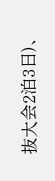抜大会2泊3日)、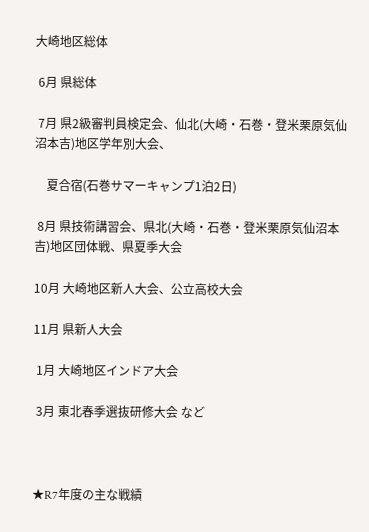大崎地区総体

 6月 県総体

 7月 県2級審判員検定会、仙北(大崎・石巻・登米栗原気仙沼本吉)地区学年別大会、

    夏合宿(石巻サマーキャンプ1泊2日)

 8月 県技術講習会、県北(大崎・石巻・登米栗原気仙沼本吉)地区団体戦、県夏季大会

10月 大崎地区新人大会、公立高校大会

11月 県新人大会

 1月 大崎地区インドア大会

 3月 東北春季選抜研修大会 など



★R7年度の主な戦績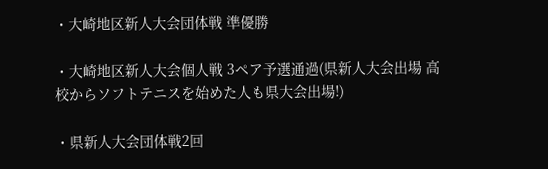・大崎地区新人大会団体戦 準優勝

・大崎地区新人大会個人戦 3ペア予選通過(県新人大会出場 高校からソフトテニスを始めた人も県大会出場!)

・県新人大会団体戦2回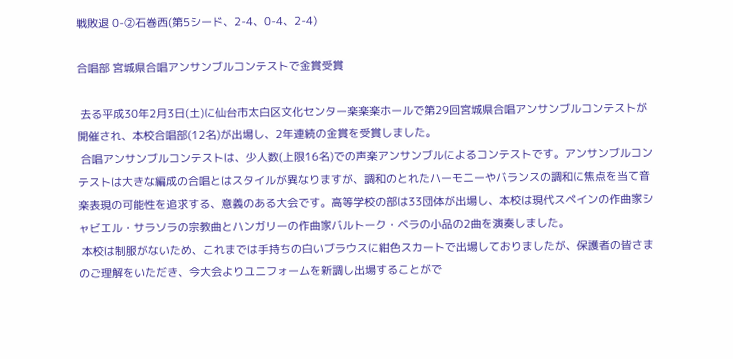戦敗退 0-②石巻西(第5シード、2-4、0-4、2-4)

合唱部 宮城県合唱アンサンブルコンテストで金賞受賞

 去る平成30年2月3日(土)に仙台市太白区文化センター楽楽楽ホールで第29回宮城県合唱アンサンブルコンテストが開催され、本校合唱部(12名)が出場し、2年連続の金賞を受賞しました。
 合唱アンサンブルコンテストは、少人数(上限16名)での声楽アンサンブルによるコンテストです。アンサンブルコンテストは大きな編成の合唱とはスタイルが異なりますが、調和のとれたハーモニーやバランスの調和に焦点を当て音楽表現の可能性を追求する、意義のある大会です。高等学校の部は33団体が出場し、本校は現代スペインの作曲家シャビエル・サラソラの宗教曲とハンガリーの作曲家バルトーク・ベラの小品の2曲を演奏しました。
 本校は制服がないため、これまでは手持ちの白いブラウスに紺色スカートで出場しておりましたが、保護者の皆さまのご理解をいただき、今大会よりユニフォームを新調し出場することがで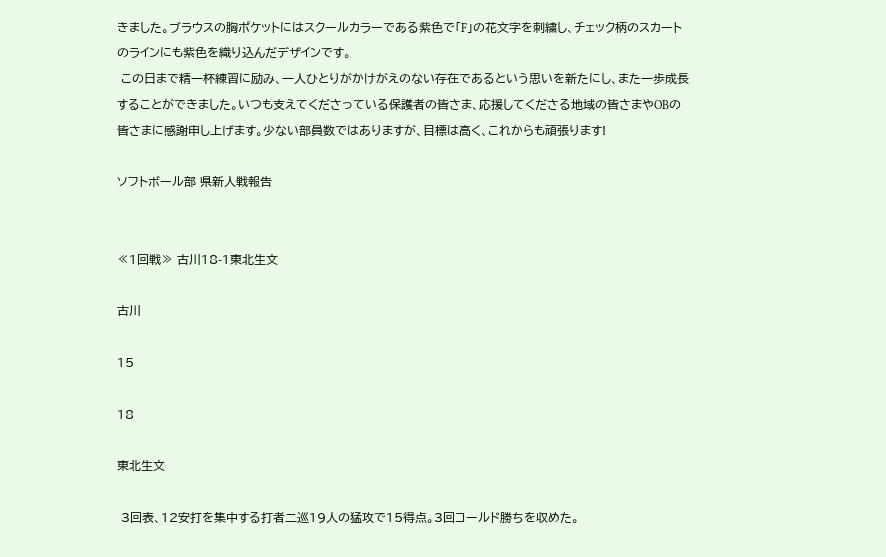きました。ブラウスの胸ポケットにはスクールカラーである紫色で「F」の花文字を刺繍し、チェック柄のスカートのラインにも紫色を織り込んだデザインです。
 この日まで精一杯練習に励み、一人ひとりがかけがえのない存在であるという思いを新たにし、また一歩成長することができました。いつも支えてくださっている保護者の皆さま、応援してくださる地域の皆さまやOBの皆さまに感謝申し上げます。少ない部員数ではありますが、目標は高く、これからも頑張ります!

ソフトボール部 県新人戦報告


≪1回戦≫ 古川18-1東北生文

古川

15

18

東北生文

 3回表、12安打を集中する打者二巡19人の猛攻で15得点。3回コールド勝ちを収めた。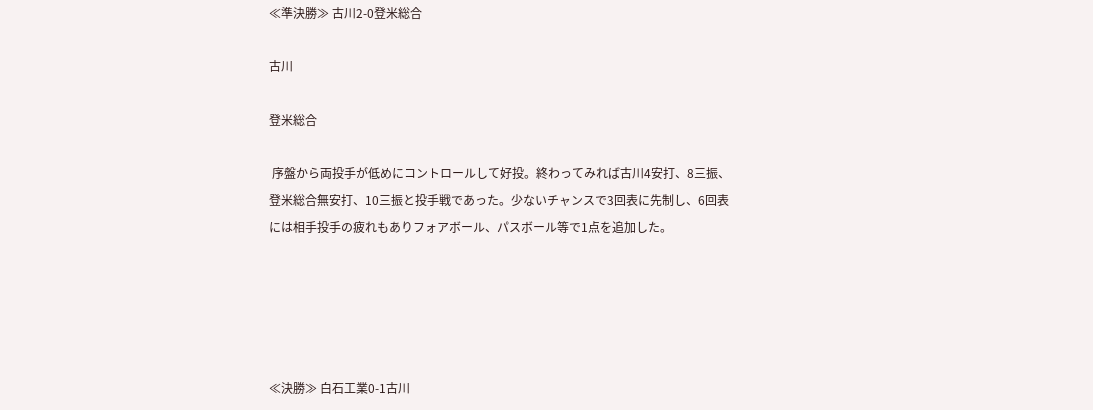≪準決勝≫ 古川2-0登米総合

古川

登米総合

 序盤から両投手が低めにコントロールして好投。終わってみれば古川4安打、8三振、登米総合無安打、10三振と投手戦であった。少ないチャンスで3回表に先制し、6回表には相手投手の疲れもありフォアボール、パスボール等で1点を追加した。





≪決勝≫ 白石工業0-1古川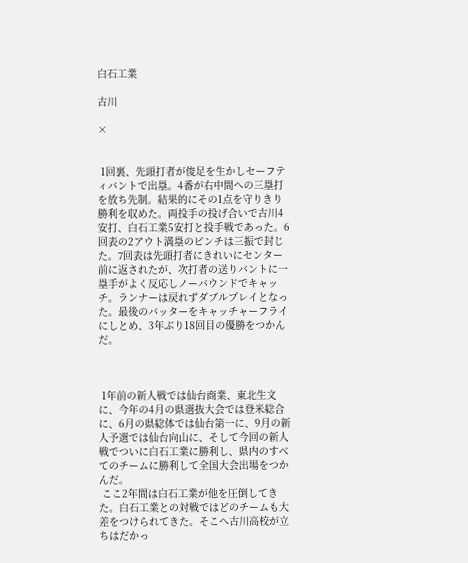白石工業

古川

×


 1回裏、先頭打者が俊足を生かしセーフティバントで出塁。4番が右中間への三塁打を放ち先制。結果的にその1点を守りきり勝利を収めた。両投手の投げ合いで古川4安打、白石工業5安打と投手戦であった。6回表の2アウト満塁のピンチは三振で封じた。7回表は先頭打者にきれいにセンター前に返されたが、次打者の送りバントに一塁手がよく反応しノーバウンドでキャッチ。ランナーは戻れずダブルプレイとなった。最後のバッターをキャッチャーフライにしとめ、3年ぶり18回目の優勝をつかんだ。



 1年前の新人戦では仙台商業、東北生文に、今年の4月の県選抜大会では登米総合に、6月の県総体では仙台第一に、9月の新人予選では仙台向山に、そして今回の新人戦でついに白石工業に勝利し、県内のすべてのチームに勝利して全国大会出場をつかんだ。
 ここ2年間は白石工業が他を圧倒してきた。白石工業との対戦ではどのチームも大差をつけられてきた。そこへ古川高校が立ちはだかっ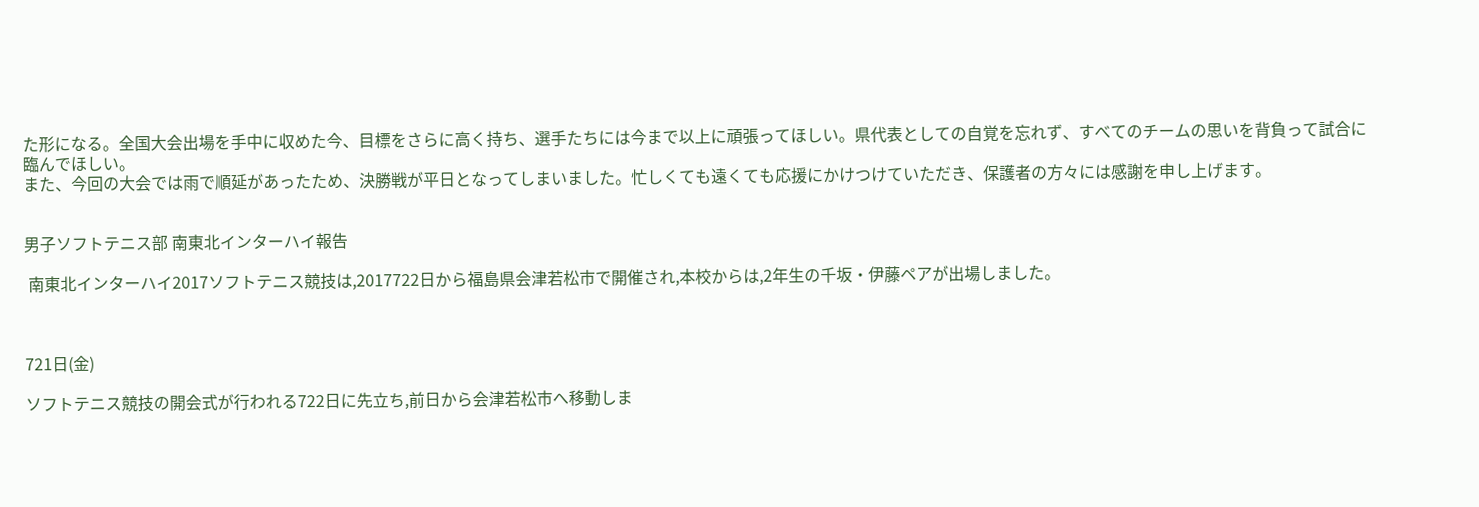た形になる。全国大会出場を手中に収めた今、目標をさらに高く持ち、選手たちには今まで以上に頑張ってほしい。県代表としての自覚を忘れず、すべてのチームの思いを背負って試合に臨んでほしい。
また、今回の大会では雨で順延があったため、決勝戦が平日となってしまいました。忙しくても遠くても応援にかけつけていただき、保護者の方々には感謝を申し上げます。


男子ソフトテニス部 南東北インターハイ報告

 南東北インターハイ2017ソフトテニス競技は,2017722日から福島県会津若松市で開催され,本校からは,2年生の千坂・伊藤ペアが出場しました。



721日(金)

ソフトテニス競技の開会式が行われる722日に先立ち,前日から会津若松市へ移動しま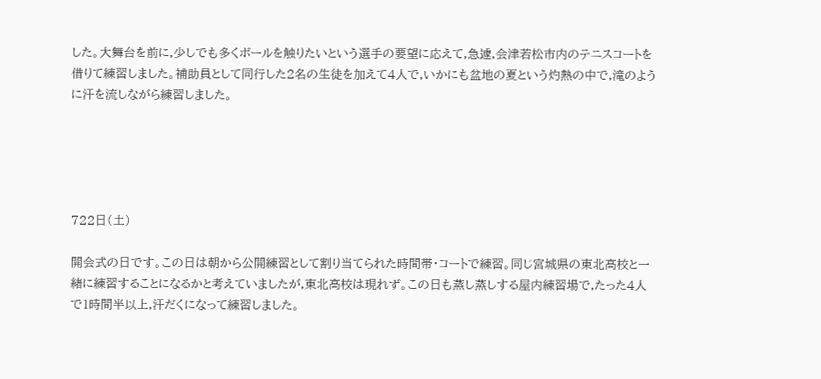した。大舞台を前に,少しでも多くボールを触りたいという選手の要望に応えて,急遽,会津若松市内のテニスコートを借りて練習しました。補助員として同行した2名の生徒を加えて4人で,いかにも盆地の夏という灼熱の中で,滝のように汗を流しながら練習しました。





722日(土)

開会式の日です。この日は朝から公開練習として割り当てられた時間帯・コートで練習。同じ宮城県の東北高校と一緒に練習することになるかと考えていましたが,東北高校は現れず。この日も蒸し蒸しする屋内練習場で,たった4人で1時間半以上,汗だくになって練習しました。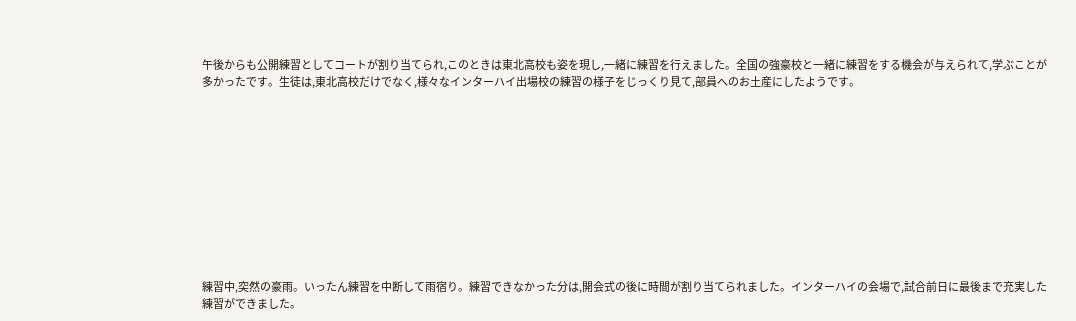午後からも公開練習としてコートが割り当てられ,このときは東北高校も姿を現し,一緒に練習を行えました。全国の強豪校と一緒に練習をする機会が与えられて,学ぶことが多かったです。生徒は,東北高校だけでなく,様々なインターハイ出場校の練習の様子をじっくり見て,部員へのお土産にしたようです。











練習中,突然の豪雨。いったん練習を中断して雨宿り。練習できなかった分は,開会式の後に時間が割り当てられました。インターハイの会場で,試合前日に最後まで充実した練習ができました。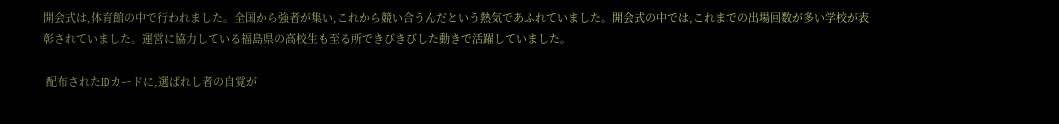開会式は,体育館の中で行われました。全国から強者が集い,これから競い合うんだという熱気であふれていました。開会式の中では,これまでの出場回数が多い学校が表彰されていました。運営に協力している福島県の高校生も至る所できびきびした動きで活躍していました。

 配布されたIDカードに,選ばれし者の自覚が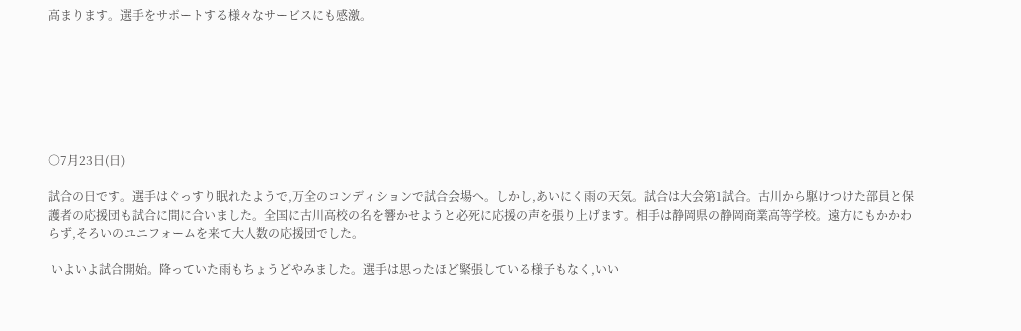高まります。選手をサポートする様々なサービスにも感激。







○7月23日(日)

試合の日です。選手はぐっすり眠れたようで,万全のコンディションで試合会場へ。しかし,あいにく雨の天気。試合は大会第1試合。古川から駆けつけた部員と保護者の応援団も試合に間に合いました。全国に古川高校の名を響かせようと必死に応援の声を張り上げます。相手は静岡県の静岡商業高等学校。遠方にもかかわらず,そろいのユニフォームを来て大人数の応援団でした。

 いよいよ試合開始。降っていた雨もちょうどやみました。選手は思ったほど緊張している様子もなく,いい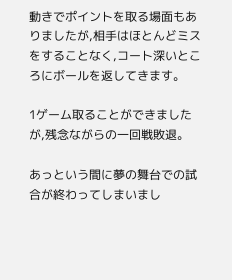動きでポイントを取る場面もありましたが,相手はほとんどミスをすることなく,コート深いところにボールを返してきます。

1ゲーム取ることができましたが,残念ながらの一回戦敗退。

あっという間に夢の舞台での試合が終わってしまいまし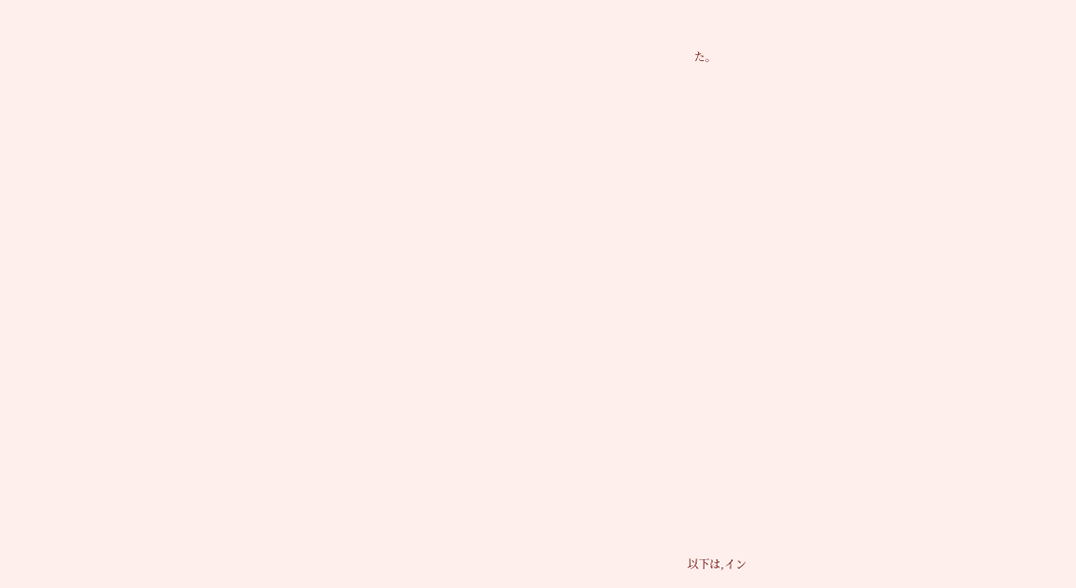た。

























以下は,イン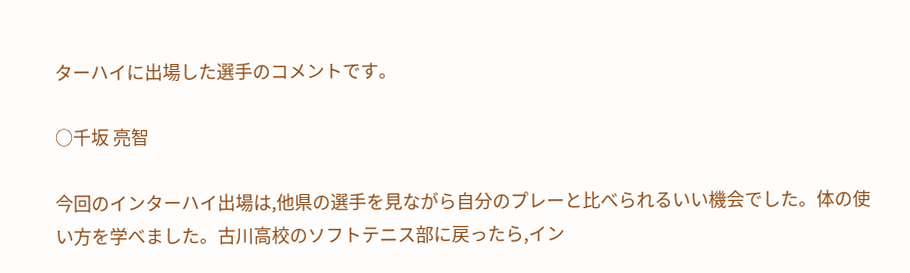ターハイに出場した選手のコメントです。

○千坂 亮智

今回のインターハイ出場は,他県の選手を見ながら自分のプレーと比べられるいい機会でした。体の使い方を学べました。古川高校のソフトテニス部に戻ったら,イン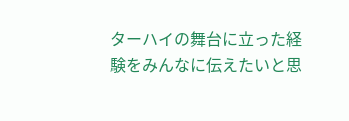ターハイの舞台に立った経験をみんなに伝えたいと思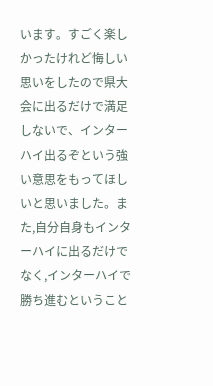います。すごく楽しかったけれど悔しい思いをしたので県大会に出るだけで満足しないで、インターハイ出るぞという強い意思をもってほしいと思いました。また,自分自身もインターハイに出るだけでなく,インターハイで勝ち進むということ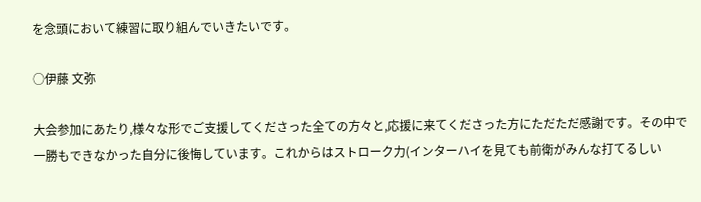を念頭において練習に取り組んでいきたいです。

○伊藤 文弥

大会参加にあたり,様々な形でご支援してくださった全ての方々と,応援に来てくださった方にただただ感謝です。その中で一勝もできなかった自分に後悔しています。これからはストローク力(インターハイを見ても前衛がみんな打てるしい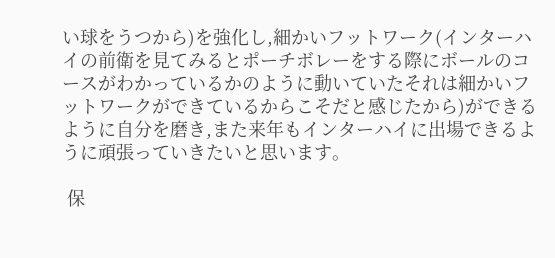い球をうつから)を強化し,細かいフットワーク(インターハイの前衛を見てみるとポーチボレーをする際にボールのコースがわかっているかのように動いていたそれは細かいフットワークができているからこそだと感じたから)ができるように自分を磨き,また来年もインターハイに出場できるように頑張っていきたいと思います。

 保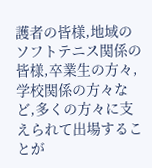護者の皆様,地域のソフトテニス関係の皆様,卒業生の方々,学校関係の方々など,多くの方々に支えられて出場することが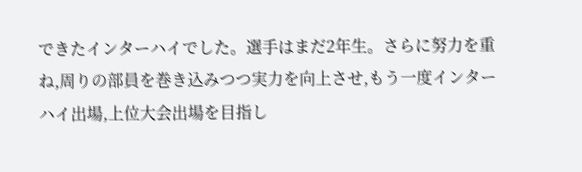できたインターハイでした。選手はまだ2年生。さらに努力を重ね,周りの部員を巻き込みつつ実力を向上させ,もう一度インターハイ出場,上位大会出場を目指し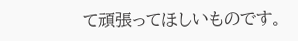て頑張ってほしいものです。